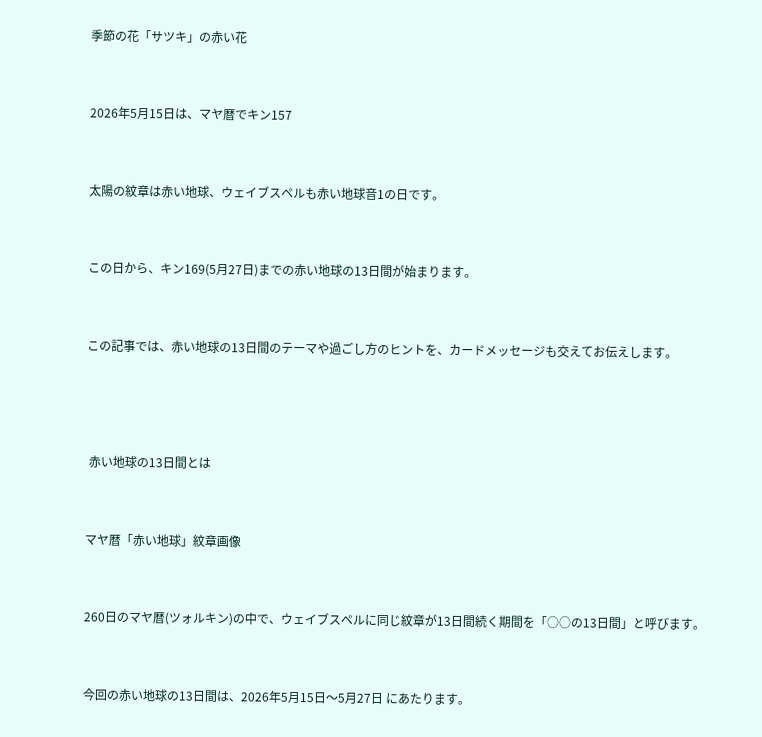季節の花「サツキ」の赤い花



2026年5月15日は、マヤ暦でキン157



太陽の紋章は赤い地球、ウェイブスペルも赤い地球音1の日です。



この日から、キン169(5月27日)までの赤い地球の13日間が始まります。



この記事では、赤い地球の13日間のテーマや過ごし方のヒントを、カードメッセージも交えてお伝えします。





 赤い地球の13日間とは



マヤ暦「赤い地球」紋章画像



260日のマヤ暦(ツォルキン)の中で、ウェイブスペルに同じ紋章が13日間続く期間を「○○の13日間」と呼びます。



今回の赤い地球の13日間は、2026年5月15日〜5月27日 にあたります。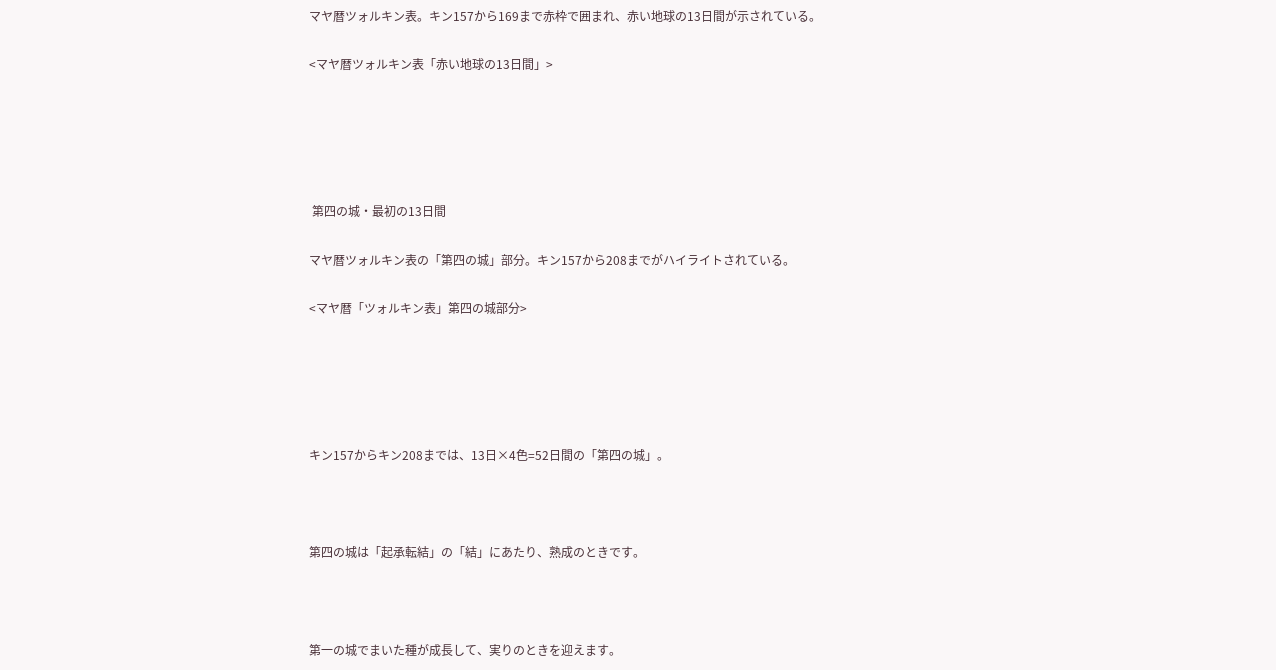マヤ暦ツォルキン表。キン157から169まで赤枠で囲まれ、赤い地球の13日間が示されている。

<マヤ暦ツォルキン表「赤い地球の13日間」>





 第四の城・最初の13日間

マヤ暦ツォルキン表の「第四の城」部分。キン157から208までがハイライトされている。

<マヤ暦「ツォルキン表」第四の城部分>





キン157からキン208までは、13日×4色=52日間の「第四の城」。



第四の城は「起承転結」の「結」にあたり、熟成のときです。



第一の城でまいた種が成長して、実りのときを迎えます。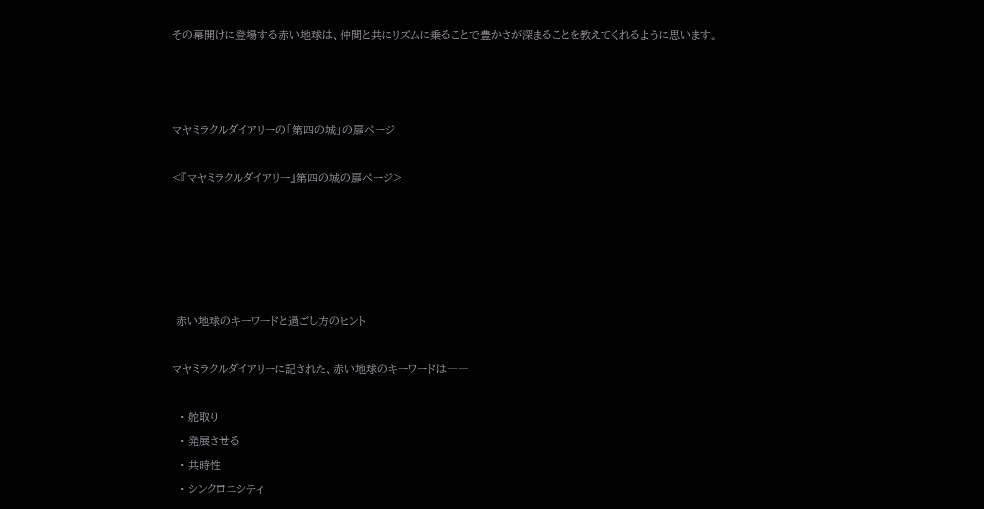その幕開けに登場する赤い地球は、仲間と共にリズムに乗ることで豊かさが深まることを教えてくれるように思います。



マヤミラクルダイアリーの「第四の城」の扉ページ

<『マヤミラクルダイアリー』第四の城の扉ページ>





 赤い地球のキーワードと過ごし方のヒント

マヤミラクルダイアリーに記された、赤い地球のキーワードは――

  • 舵取り
  • 発展させる
  • 共時性
  • シンクロニシティ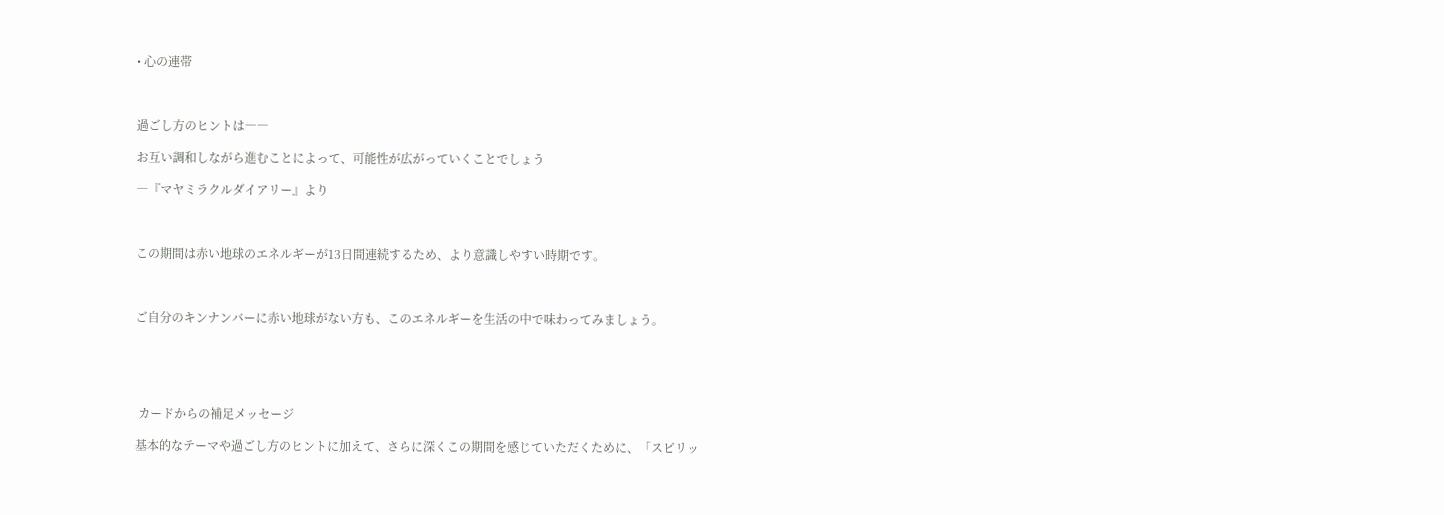• 心の連帯



過ごし方のヒントは――

お互い調和しながら進むことによって、可能性が広がっていくことでしょう

―『マヤミラクルダイアリー』より



この期間は赤い地球のエネルギーが13日間連続するため、より意識しやすい時期です。



ご自分のキンナンバーに赤い地球がない方も、このエネルギーを生活の中で味わってみましょう。





 カードからの補足メッセージ

基本的なテーマや過ごし方のヒントに加えて、さらに深くこの期間を感じていただくために、「スピリッ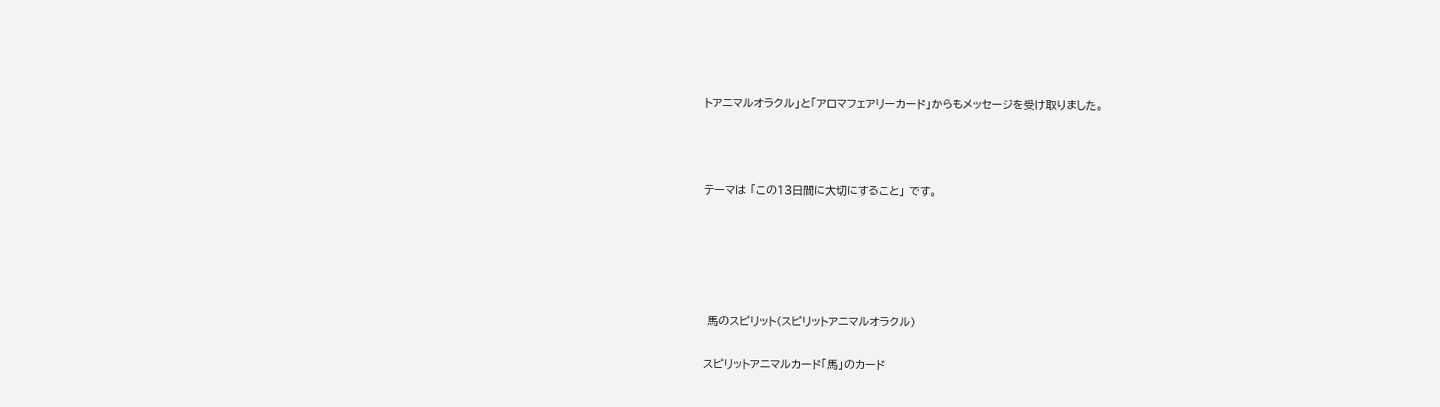トアニマルオラクル」と「アロマフェアリーカード」からもメッセージを受け取りました。



テーマは 「この13日間に大切にすること」 です。





 馬のスピリット(スピリットアニマルオラクル)

スピリットアニマルカード「馬」のカード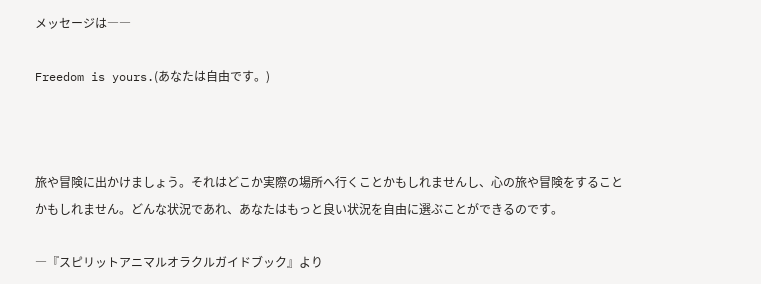メッセージは――

Freedom is yours.(あなたは自由です。)



旅や冒険に出かけましょう。それはどこか実際の場所へ行くことかもしれませんし、心の旅や冒険をすることかもしれません。どんな状況であれ、あなたはもっと良い状況を自由に選ぶことができるのです。

―『スピリットアニマルオラクルガイドブック』より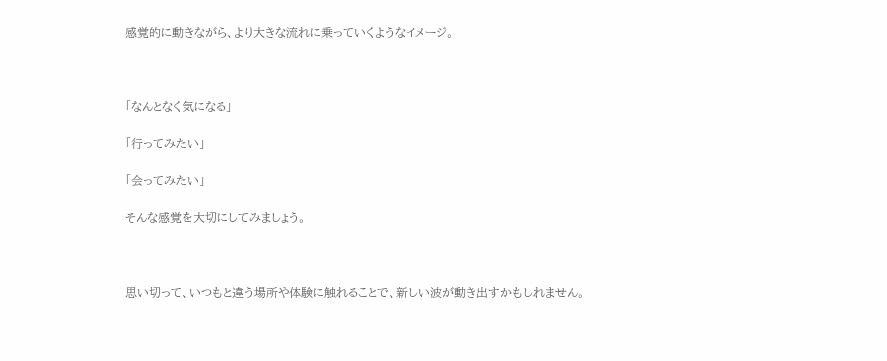感覚的に動きながら、より大きな流れに乗っていくようなイメージ。



「なんとなく気になる」

「行ってみたい」

「会ってみたい」

そんな感覚を大切にしてみましょう。



思い切って、いつもと違う場所や体験に触れることで、新しい波が動き出すかもしれません。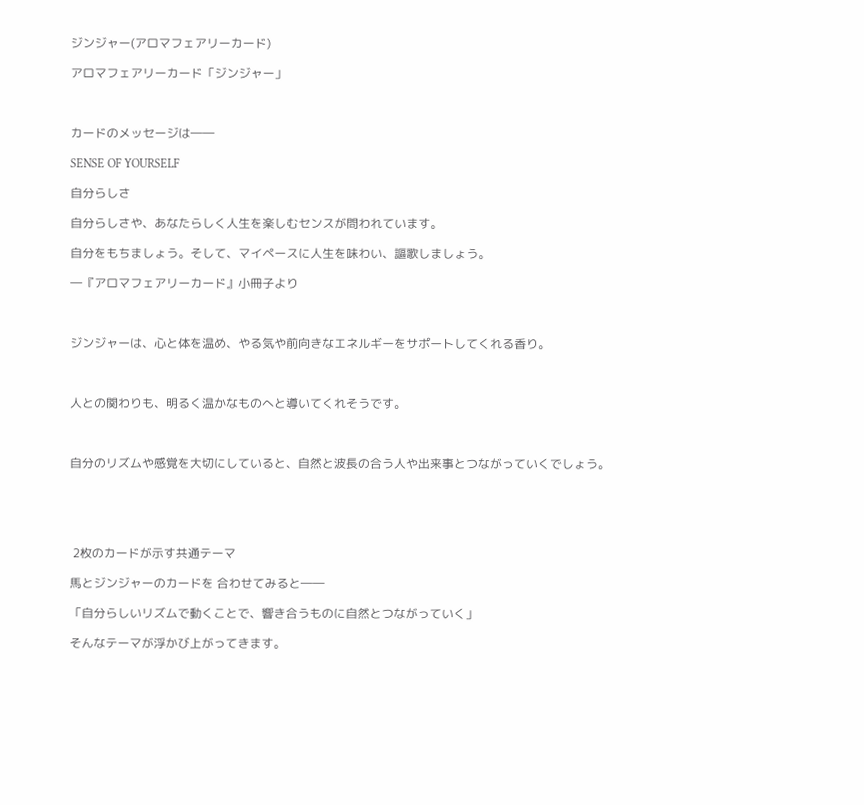ジンジャー(アロマフェアリーカード)

アロマフェアリーカード「ジンジャー」



カードのメッセージは――

SENSE OF YOURSELF

自分らしさ

自分らしさや、あなたらしく人生を楽しむセンスが問われています。

自分をもちましょう。そして、マイペースに人生を味わい、謳歌しましょう。

―『アロマフェアリーカード』小冊子より



ジンジャーは、心と体を温め、やる気や前向きなエネルギーをサポートしてくれる香り。



人との関わりも、明るく温かなものへと導いてくれそうです。



自分のリズムや感覚を大切にしていると、自然と波長の合う人や出来事とつながっていくでしょう。





 2枚のカードが示す共通テーマ

馬とジンジャーのカードを 合わせてみると――

「自分らしいリズムで動くことで、響き合うものに自然とつながっていく」

そんなテーマが浮かび上がってきます。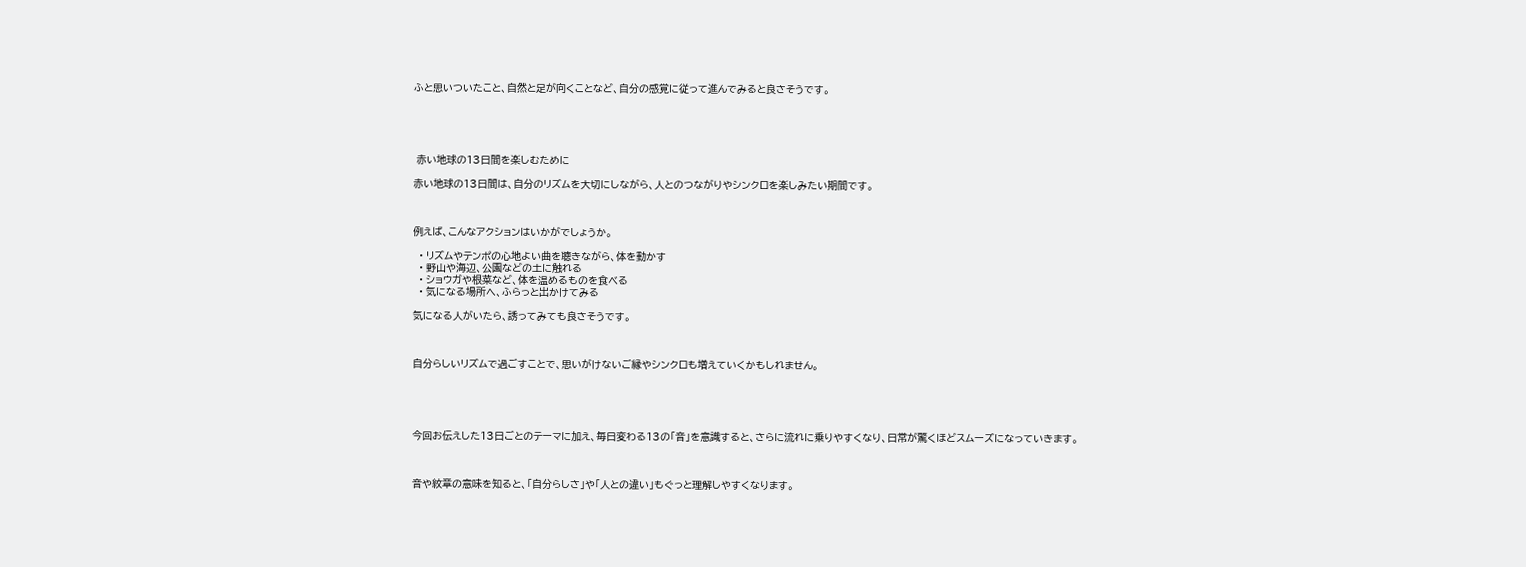ふと思いついたこと、自然と足が向くことなど、自分の感覚に従って進んでみると良さそうです。





 赤い地球の13日間を楽しむために

赤い地球の13日間は、自分のリズムを大切にしながら、人とのつながりやシンクロを楽しみたい期間です。



例えば、こんなアクションはいかがでしょうか。

  • リズムやテンポの心地よい曲を聴きながら、体を動かす
  • 野山や海辺、公園などの土に触れる
  • ショウガや根菜など、体を温めるものを食べる
  • 気になる場所へ、ふらっと出かけてみる

気になる人がいたら、誘ってみても良さそうです。



自分らしいリズムで過ごすことで、思いがけないご縁やシンクロも増えていくかもしれません。





今回お伝えした13日ごとのテーマに加え、毎日変わる13の「音」を意識すると、さらに流れに乗りやすくなり、日常が驚くほどスムーズになっていきます。



音や紋章の意味を知ると、「自分らしさ」や「人との違い」もぐっと理解しやすくなります。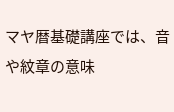マヤ暦基礎講座では、音や紋章の意味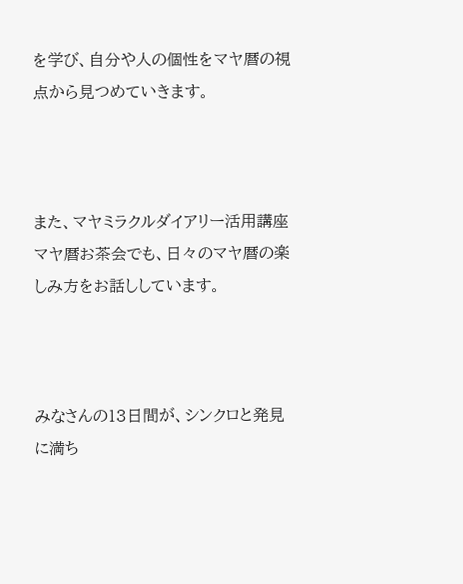を学び、自分や人の個性をマヤ暦の視点から見つめていきます。



また、マヤミラクルダイアリー活用講座マヤ暦お茶会でも、日々のマヤ暦の楽しみ方をお話ししています。



みなさんの13日間が、シンクロと発見に満ち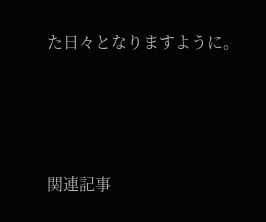た日々となりますように。





関連記事